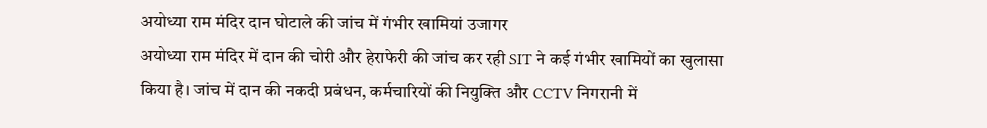अयोध्या राम मंदिर दान घोटाले की जांच में गंभीर खामियां उजागर
अयोध्या राम मंदिर में दान की चोरी और हेराफेरी की जांच कर रही SIT ने कई गंभीर खामियों का खुलासा किया है। जांच में दान की नकदी प्रबंधन, कर्मचारियों की नियुक्ति और CCTV निगरानी में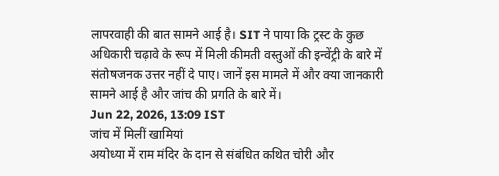लापरवाही की बात सामने आई है। SIT ने पाया कि ट्रस्ट के कुछ अधिकारी चढ़ावे के रूप में मिली कीमती वस्तुओं की इन्वेंट्री के बारे में संतोषजनक उत्तर नहीं दे पाए। जानें इस मामले में और क्या जानकारी सामने आई है और जांच की प्रगति के बारे में।
Jun 22, 2026, 13:09 IST
जांच में मिलीं खामियां
अयोध्या में राम मंदिर के दान से संबंधित कथित चोरी और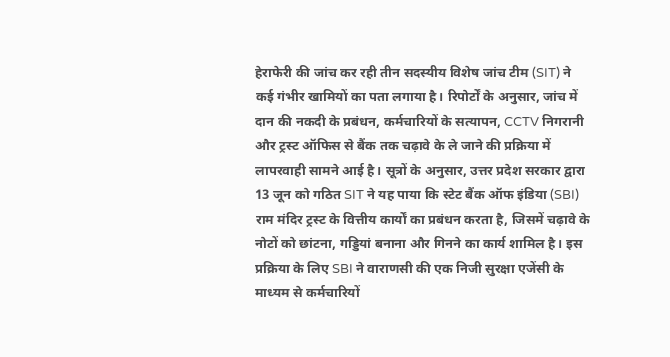हेराफेरी की जांच कर रही तीन सदस्यीय विशेष जांच टीम (SIT) ने कई गंभीर खामियों का पता लगाया है। रिपोर्टों के अनुसार, जांच में दान की नकदी के प्रबंधन, कर्मचारियों के सत्यापन, CCTV निगरानी और ट्रस्ट ऑफिस से बैंक तक चढ़ावे के ले जाने की प्रक्रिया में लापरवाही सामने आई है। सूत्रों के अनुसार, उत्तर प्रदेश सरकार द्वारा 13 जून को गठित SIT ने यह पाया कि स्टेट बैंक ऑफ इंडिया (SBI) राम मंदिर ट्रस्ट के वित्तीय कार्यों का प्रबंधन करता है, जिसमें चढ़ावे के नोटों को छांटना, गड्डियां बनाना और गिनने का कार्य शामिल है। इस प्रक्रिया के लिए SBI ने वाराणसी की एक निजी सुरक्षा एजेंसी के माध्यम से कर्मचारियों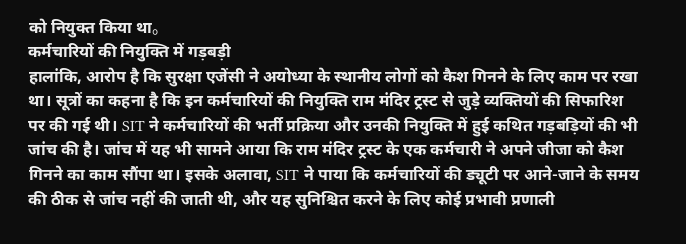को नियुक्त किया था。
कर्मचारियों की नियुक्ति में गड़बड़ी
हालांकि, आरोप है कि सुरक्षा एजेंसी ने अयोध्या के स्थानीय लोगों को कैश गिनने के लिए काम पर रखा था। सूत्रों का कहना है कि इन कर्मचारियों की नियुक्ति राम मंदिर ट्रस्ट से जुड़े व्यक्तियों की सिफारिश पर की गई थी। SIT ने कर्मचारियों की भर्ती प्रक्रिया और उनकी नियुक्ति में हुई कथित गड़बड़ियों की भी जांच की है। जांच में यह भी सामने आया कि राम मंदिर ट्रस्ट के एक कर्मचारी ने अपने जीजा को कैश गिनने का काम सौंपा था। इसके अलावा, SIT ने पाया कि कर्मचारियों की ड्यूटी पर आने-जाने के समय की ठीक से जांच नहीं की जाती थी, और यह सुनिश्चित करने के लिए कोई प्रभावी प्रणाली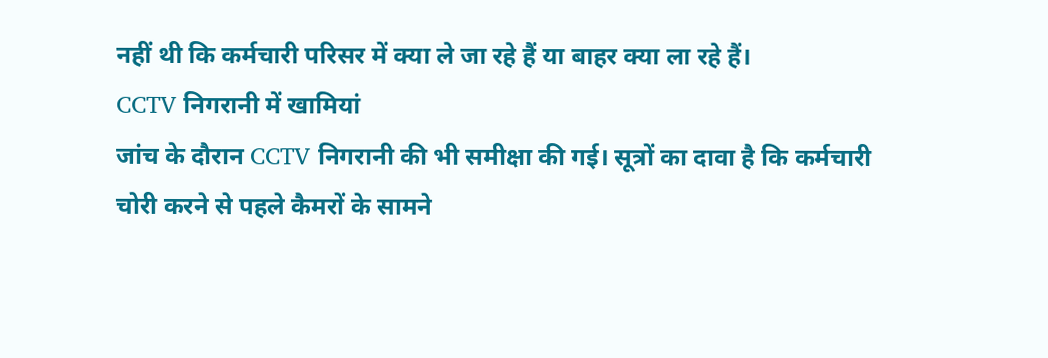नहीं थी कि कर्मचारी परिसर में क्या ले जा रहे हैं या बाहर क्या ला रहे हैं।
CCTV निगरानी में खामियां
जांच के दौरान CCTV निगरानी की भी समीक्षा की गई। सूत्रों का दावा है कि कर्मचारी चोरी करने से पहले कैमरों के सामने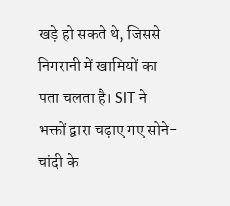खड़े हो सकते थे, जिससे निगरानी में खामियों का पता चलता है। SIT ने भक्तों द्वारा चढ़ाए गए सोने-चांदी के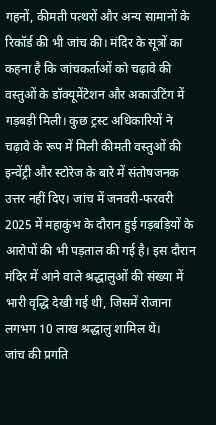गहनों, कीमती पत्थरों और अन्य सामानों के रिकॉर्ड की भी जांच की। मंदिर के सूत्रों का कहना है कि जांचकर्ताओं को चढ़ावे की वस्तुओं के डॉक्यूमेंटेशन और अकाउंटिंग में गड़बड़ी मिली। कुछ ट्रस्ट अधिकारियों ने चढ़ावे के रूप में मिली कीमती वस्तुओं की इन्वेंट्री और स्टोरेज के बारे में संतोषजनक उत्तर नहीं दिए। जांच में जनवरी-फरवरी 2025 में महाकुंभ के दौरान हुई गड़बड़ियों के आरोपों की भी पड़ताल की गई है। इस दौरान मंदिर में आने वाले श्रद्धालुओं की संख्या में भारी वृद्धि देखी गई थी, जिसमें रोजाना लगभग 10 लाख श्रद्धालु शामिल थे।
जांच की प्रगति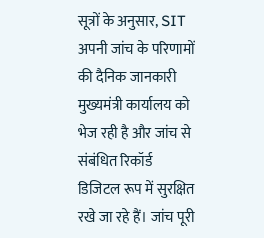सूत्रों के अनुसार, SIT अपनी जांच के परिणामों की दैनिक जानकारी मुख्यमंत्री कार्यालय को भेज रही है और जांच से संबंधित रिकॉर्ड डिजिटल रूप में सुरक्षित रखे जा रहे हैं। जांच पूरी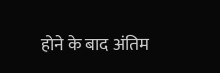होने के बाद अंतिम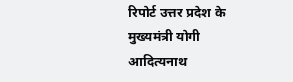रिपोर्ट उत्तर प्रदेश के मुख्यमंत्री योगी आदित्यनाथ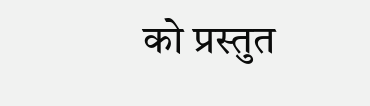को प्रस्तुत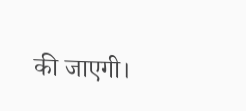की जाएगी।